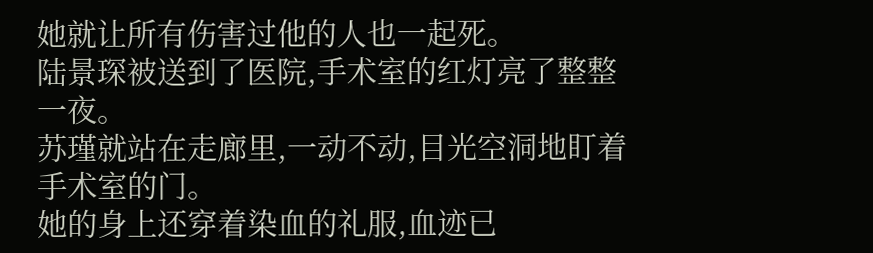她就让所有伤害过他的人也一起死。
陆景琛被送到了医院,手术室的红灯亮了整整一夜。
苏瑾就站在走廊里,一动不动,目光空洞地盯着手术室的门。
她的身上还穿着染血的礼服,血迹已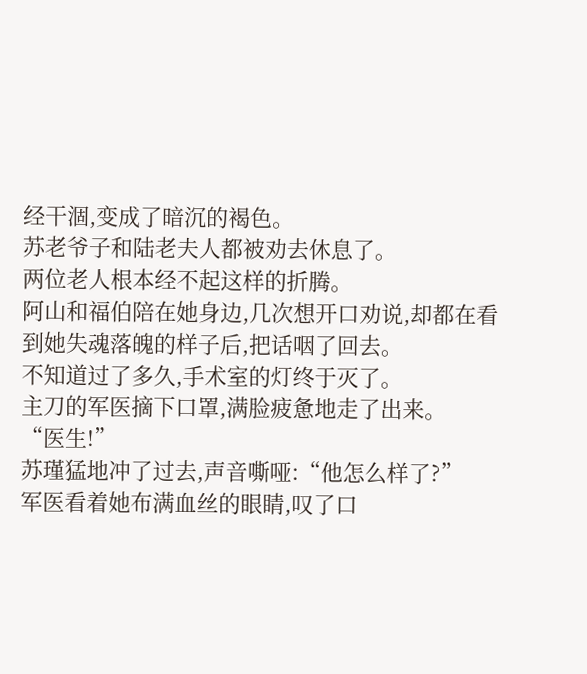经干涸,变成了暗沉的褐色。
苏老爷子和陆老夫人都被劝去休息了。
两位老人根本经不起这样的折腾。
阿山和福伯陪在她身边,几次想开口劝说,却都在看到她失魂落魄的样子后,把话咽了回去。
不知道过了多久,手术室的灯终于灭了。
主刀的军医摘下口罩,满脸疲惫地走了出来。
“医生!”
苏瑾猛地冲了过去,声音嘶哑:“他怎么样了?”
军医看着她布满血丝的眼睛,叹了口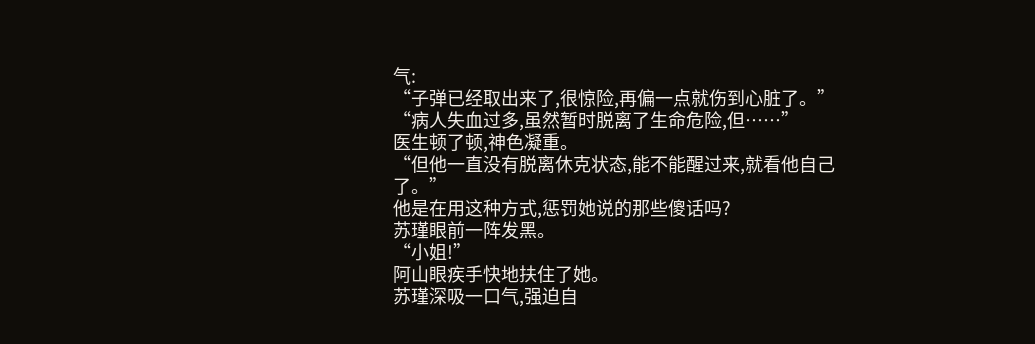气:
“子弹已经取出来了,很惊险,再偏一点就伤到心脏了。”
“病人失血过多,虽然暂时脱离了生命危险,但……”
医生顿了顿,神色凝重。
“但他一直没有脱离休克状态,能不能醒过来,就看他自己了。”
他是在用这种方式,惩罚她说的那些傻话吗?
苏瑾眼前一阵发黑。
“小姐!”
阿山眼疾手快地扶住了她。
苏瑾深吸一口气,强迫自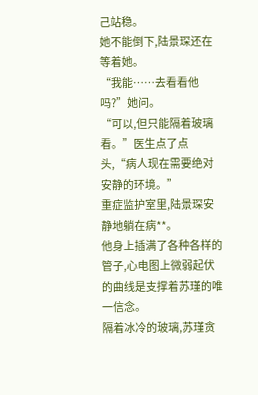己站稳。
她不能倒下,陆景琛还在等着她。
“我能……去看看他吗?”她问。
“可以,但只能隔着玻璃看。”医生点了点头,“病人现在需要绝对安静的环境。”
重症监护室里,陆景琛安静地躺在病**。
他身上插满了各种各样的管子,心电图上微弱起伏的曲线是支撑着苏瑾的唯一信念。
隔着冰冷的玻璃,苏瑾贪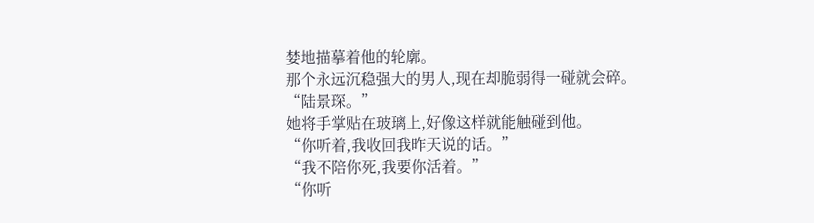婪地描摹着他的轮廓。
那个永远沉稳强大的男人,现在却脆弱得一碰就会碎。
“陆景琛。”
她将手掌贴在玻璃上,好像这样就能触碰到他。
“你听着,我收回我昨天说的话。”
“我不陪你死,我要你活着。”
“你听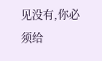见没有,你必须给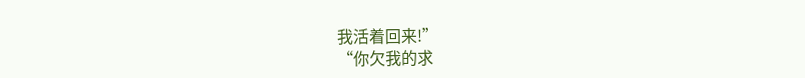我活着回来!”
“你欠我的求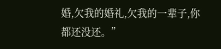婚,欠我的婚礼,欠我的一辈子,你都还没还。”